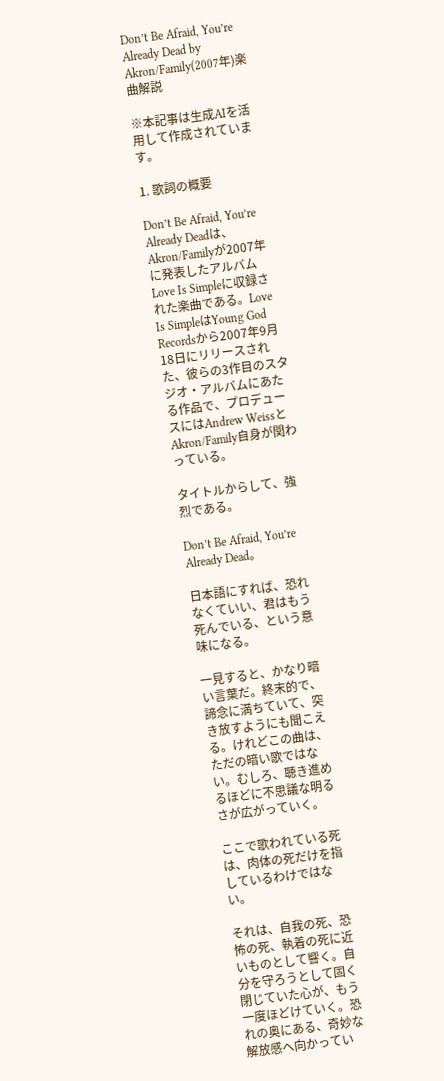Don’t Be Afraid, You’re Already Dead by Akron/Family(2007年)楽曲解説

※本記事は生成AIを活用して作成されています。

1. 歌詞の概要

Don’t Be Afraid, You’re Already Deadは、Akron/Familyが2007年に発表したアルバムLove Is Simpleに収録された楽曲である。Love Is SimpleはYoung God Recordsから2007年9月18日にリリースされた、彼らの3作目のスタジオ・アルバムにあたる作品で、プロデュースにはAndrew WeissとAkron/Family自身が関わっている。

タイトルからして、強烈である。

Don’t Be Afraid, You’re Already Dead。

日本語にすれば、恐れなくていい、君はもう死んでいる、という意味になる。

一見すると、かなり暗い言葉だ。終末的で、諦念に満ちていて、突き放すようにも聞こえる。けれどこの曲は、ただの暗い歌ではない。むしろ、聴き進めるほどに不思議な明るさが広がっていく。

ここで歌われている死は、肉体の死だけを指しているわけではない。

それは、自我の死、恐怖の死、執着の死に近いものとして響く。自分を守ろうとして固く閉じていた心が、もう一度ほどけていく。恐れの奥にある、奇妙な解放感へ向かってい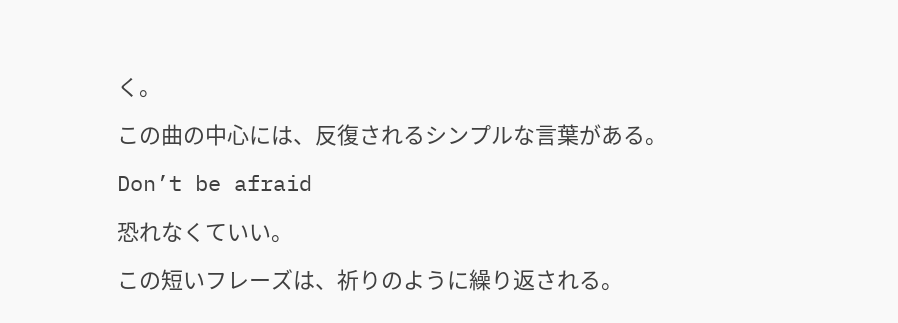く。

この曲の中心には、反復されるシンプルな言葉がある。

Don’t be afraid

恐れなくていい。

この短いフレーズは、祈りのように繰り返される。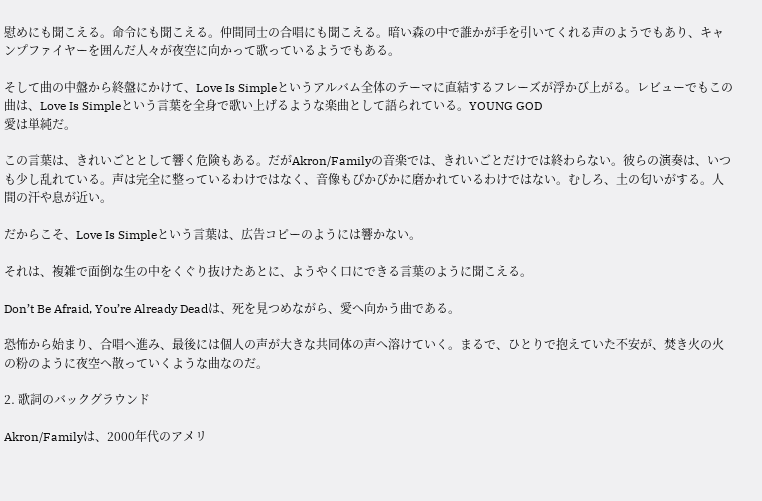慰めにも聞こえる。命令にも聞こえる。仲間同士の合唱にも聞こえる。暗い森の中で誰かが手を引いてくれる声のようでもあり、キャンプファイヤーを囲んだ人々が夜空に向かって歌っているようでもある。

そして曲の中盤から終盤にかけて、Love Is Simpleというアルバム全体のテーマに直結するフレーズが浮かび上がる。レビューでもこの曲は、Love Is Simpleという言葉を全身で歌い上げるような楽曲として語られている。YOUNG GOD
愛は単純だ。

この言葉は、きれいごととして響く危険もある。だがAkron/Familyの音楽では、きれいごとだけでは終わらない。彼らの演奏は、いつも少し乱れている。声は完全に整っているわけではなく、音像もぴかぴかに磨かれているわけではない。むしろ、土の匂いがする。人間の汗や息が近い。

だからこそ、Love Is Simpleという言葉は、広告コピーのようには響かない。

それは、複雑で面倒な生の中をくぐり抜けたあとに、ようやく口にできる言葉のように聞こえる。

Don’t Be Afraid, You’re Already Deadは、死を見つめながら、愛へ向かう曲である。

恐怖から始まり、合唱へ進み、最後には個人の声が大きな共同体の声へ溶けていく。まるで、ひとりで抱えていた不安が、焚き火の火の粉のように夜空へ散っていくような曲なのだ。

2. 歌詞のバックグラウンド

Akron/Familyは、2000年代のアメリ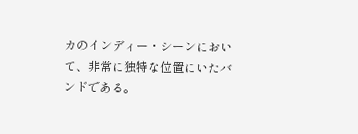カのインディー・シーンにおいて、非常に独特な位置にいたバンドである。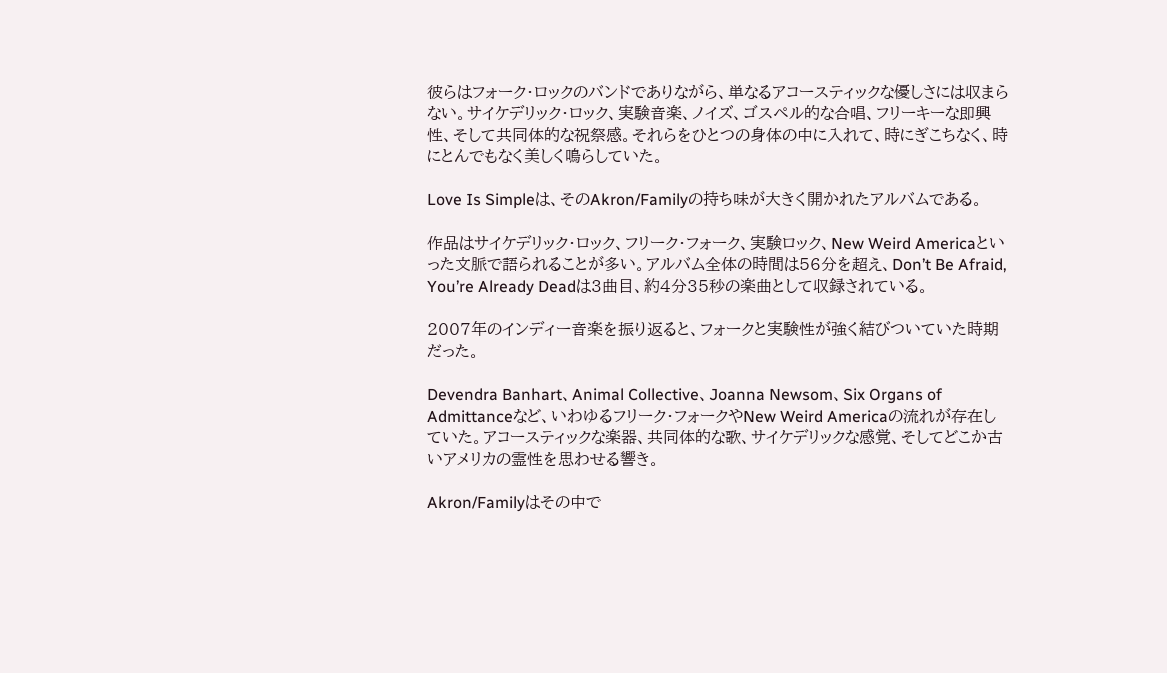彼らはフォーク・ロックのバンドでありながら、単なるアコースティックな優しさには収まらない。サイケデリック・ロック、実験音楽、ノイズ、ゴスペル的な合唱、フリーキーな即興性、そして共同体的な祝祭感。それらをひとつの身体の中に入れて、時にぎこちなく、時にとんでもなく美しく鳴らしていた。

Love Is Simpleは、そのAkron/Familyの持ち味が大きく開かれたアルバムである。

作品はサイケデリック・ロック、フリーク・フォーク、実験ロック、New Weird Americaといった文脈で語られることが多い。アルバム全体の時間は56分を超え、Don’t Be Afraid, You’re Already Deadは3曲目、約4分35秒の楽曲として収録されている。

2007年のインディー音楽を振り返ると、フォークと実験性が強く結びついていた時期だった。

Devendra Banhart、Animal Collective、Joanna Newsom、Six Organs of Admittanceなど、いわゆるフリーク・フォークやNew Weird Americaの流れが存在していた。アコースティックな楽器、共同体的な歌、サイケデリックな感覚、そしてどこか古いアメリカの霊性を思わせる響き。

Akron/Familyはその中で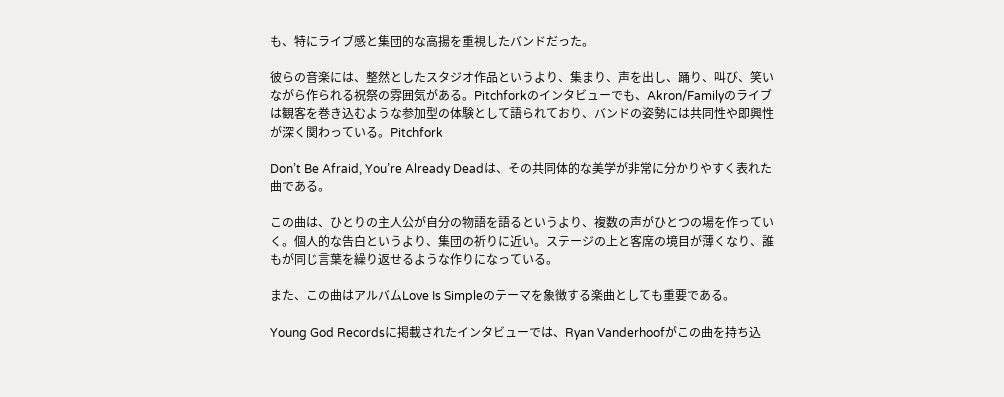も、特にライブ感と集団的な高揚を重視したバンドだった。

彼らの音楽には、整然としたスタジオ作品というより、集まり、声を出し、踊り、叫び、笑いながら作られる祝祭の雰囲気がある。Pitchforkのインタビューでも、Akron/Familyのライブは観客を巻き込むような参加型の体験として語られており、バンドの姿勢には共同性や即興性が深く関わっている。Pitchfork

Don’t Be Afraid, You’re Already Deadは、その共同体的な美学が非常に分かりやすく表れた曲である。

この曲は、ひとりの主人公が自分の物語を語るというより、複数の声がひとつの場を作っていく。個人的な告白というより、集団の祈りに近い。ステージの上と客席の境目が薄くなり、誰もが同じ言葉を繰り返せるような作りになっている。

また、この曲はアルバムLove Is Simpleのテーマを象徴する楽曲としても重要である。

Young God Recordsに掲載されたインタビューでは、Ryan Vanderhoofがこの曲を持ち込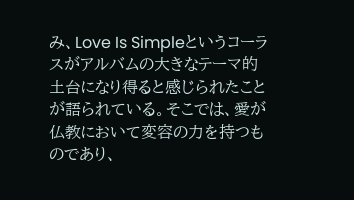み、Love Is Simpleというコーラスがアルバムの大きなテーマ的土台になり得ると感じられたことが語られている。そこでは、愛が仏教において変容の力を持つものであり、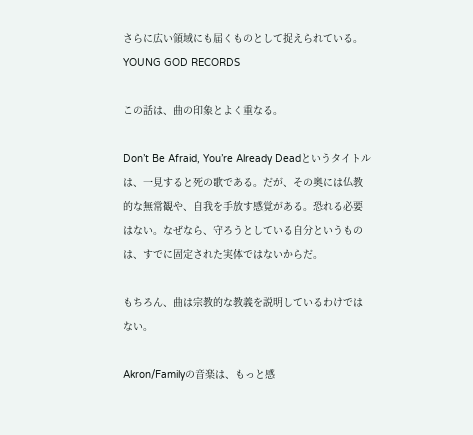さらに広い領域にも届くものとして捉えられている。YOUNG GOD RECORDS

この話は、曲の印象とよく重なる。

Don’t Be Afraid, You’re Already Deadというタイトルは、一見すると死の歌である。だが、その奥には仏教的な無常観や、自我を手放す感覚がある。恐れる必要はない。なぜなら、守ろうとしている自分というものは、すでに固定された実体ではないからだ。

もちろん、曲は宗教的な教義を説明しているわけではない。

Akron/Familyの音楽は、もっと感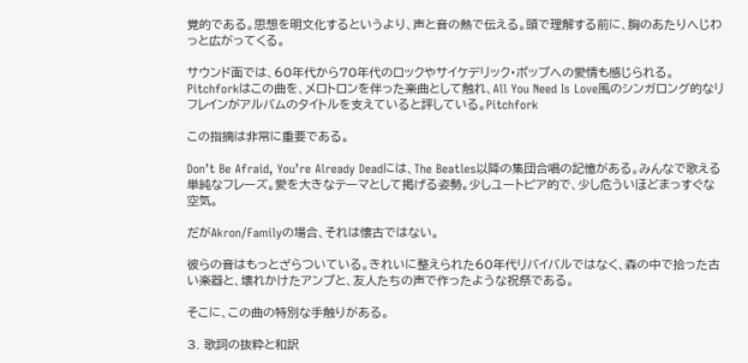覚的である。思想を明文化するというより、声と音の熱で伝える。頭で理解する前に、胸のあたりへじわっと広がってくる。

サウンド面では、60年代から70年代のロックやサイケデリック・ポップへの愛情も感じられる。Pitchforkはこの曲を、メロトロンを伴った楽曲として触れ、All You Need Is Love風のシンガロング的なリフレインがアルバムのタイトルを支えていると評している。Pitchfork

この指摘は非常に重要である。

Don’t Be Afraid, You’re Already Deadには、The Beatles以降の集団合唱の記憶がある。みんなで歌える単純なフレーズ。愛を大きなテーマとして掲げる姿勢。少しユートピア的で、少し危ういほどまっすぐな空気。

だがAkron/Familyの場合、それは懐古ではない。

彼らの音はもっとざらついている。きれいに整えられた60年代リバイバルではなく、森の中で拾った古い楽器と、壊れかけたアンプと、友人たちの声で作ったような祝祭である。

そこに、この曲の特別な手触りがある。

3. 歌詞の抜粋と和訳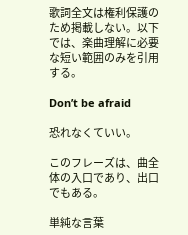歌詞全文は権利保護のため掲載しない。以下では、楽曲理解に必要な短い範囲のみを引用する。

Don’t be afraid

恐れなくていい。

このフレーズは、曲全体の入口であり、出口でもある。

単純な言葉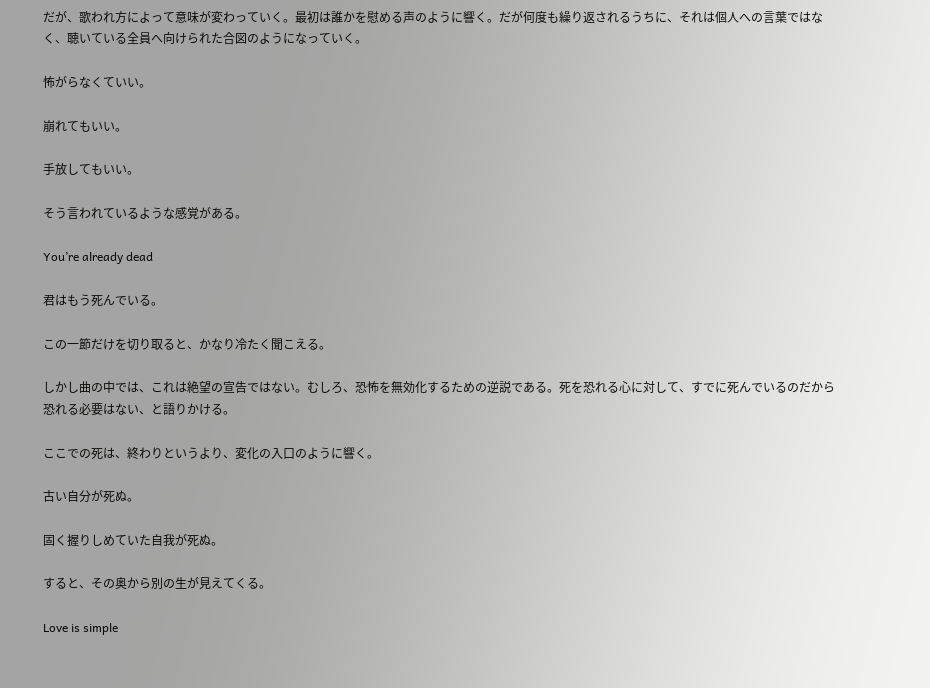だが、歌われ方によって意味が変わっていく。最初は誰かを慰める声のように響く。だが何度も繰り返されるうちに、それは個人への言葉ではなく、聴いている全員へ向けられた合図のようになっていく。

怖がらなくていい。

崩れてもいい。

手放してもいい。

そう言われているような感覚がある。

You’re already dead

君はもう死んでいる。

この一節だけを切り取ると、かなり冷たく聞こえる。

しかし曲の中では、これは絶望の宣告ではない。むしろ、恐怖を無効化するための逆説である。死を恐れる心に対して、すでに死んでいるのだから恐れる必要はない、と語りかける。

ここでの死は、終わりというより、変化の入口のように響く。

古い自分が死ぬ。

固く握りしめていた自我が死ぬ。

すると、その奥から別の生が見えてくる。

Love is simple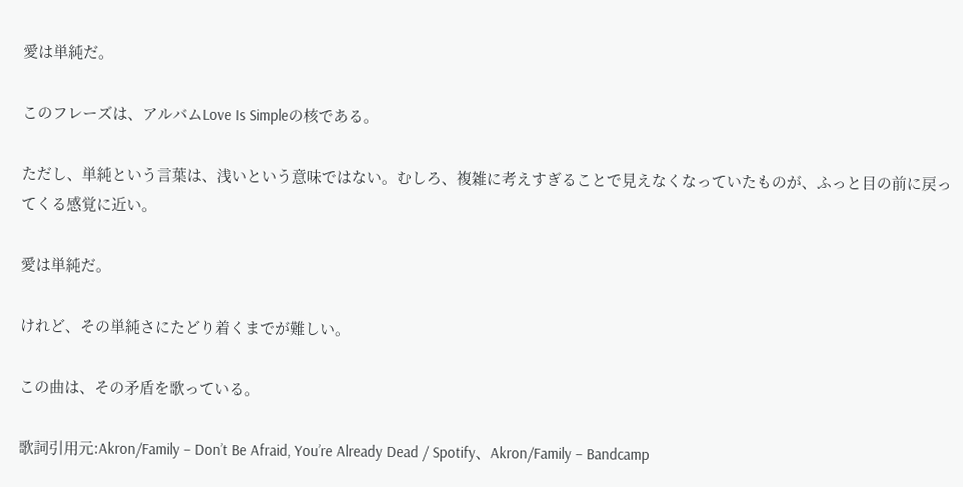愛は単純だ。

このフレーズは、アルバムLove Is Simpleの核である。

ただし、単純という言葉は、浅いという意味ではない。むしろ、複雑に考えすぎることで見えなくなっていたものが、ふっと目の前に戻ってくる感覚に近い。

愛は単純だ。

けれど、その単純さにたどり着くまでが難しい。

この曲は、その矛盾を歌っている。

歌詞引用元:Akron/Family – Don’t Be Afraid, You’re Already Dead / Spotify、Akron/Family – Bandcamp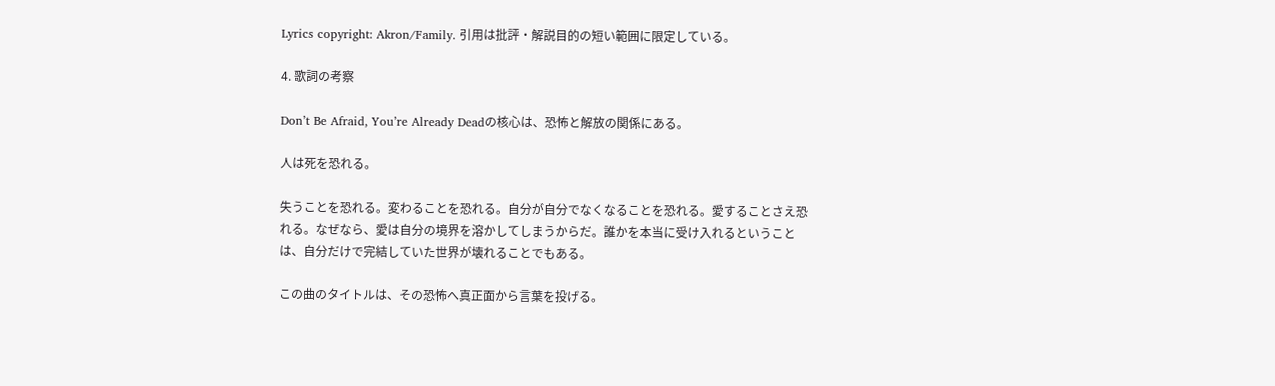Lyrics copyright: Akron/Family. 引用は批評・解説目的の短い範囲に限定している。

4. 歌詞の考察

Don’t Be Afraid, You’re Already Deadの核心は、恐怖と解放の関係にある。

人は死を恐れる。

失うことを恐れる。変わることを恐れる。自分が自分でなくなることを恐れる。愛することさえ恐れる。なぜなら、愛は自分の境界を溶かしてしまうからだ。誰かを本当に受け入れるということは、自分だけで完結していた世界が壊れることでもある。

この曲のタイトルは、その恐怖へ真正面から言葉を投げる。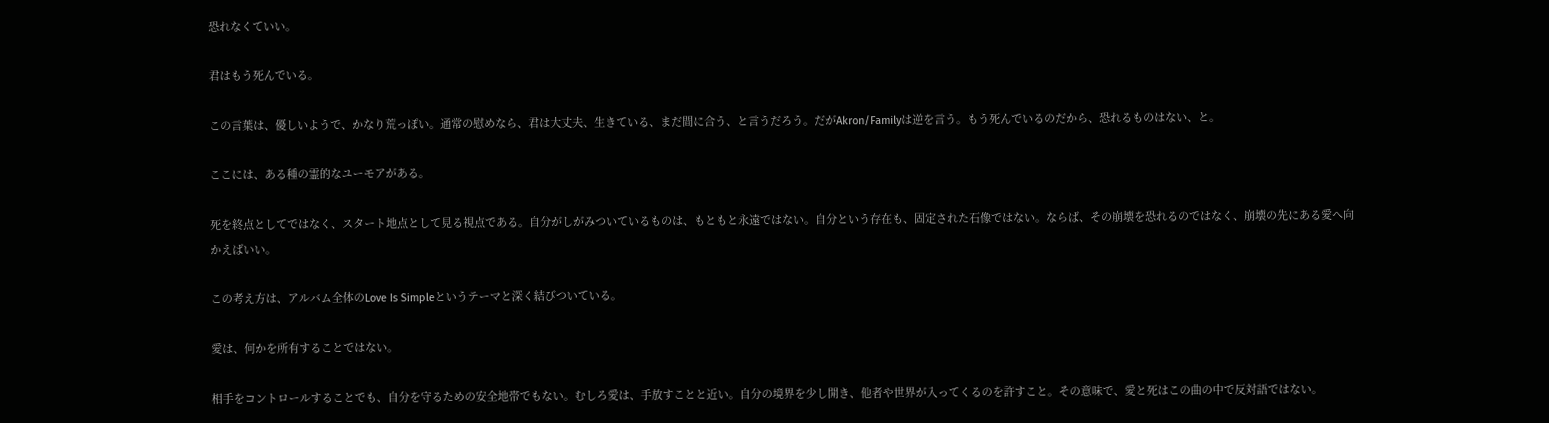恐れなくていい。

君はもう死んでいる。

この言葉は、優しいようで、かなり荒っぽい。通常の慰めなら、君は大丈夫、生きている、まだ間に合う、と言うだろう。だがAkron/Familyは逆を言う。もう死んでいるのだから、恐れるものはない、と。

ここには、ある種の霊的なユーモアがある。

死を終点としてではなく、スタート地点として見る視点である。自分がしがみついているものは、もともと永遠ではない。自分という存在も、固定された石像ではない。ならば、その崩壊を恐れるのではなく、崩壊の先にある愛へ向かえばいい。

この考え方は、アルバム全体のLove Is Simpleというテーマと深く結びついている。

愛は、何かを所有することではない。

相手をコントロールすることでも、自分を守るための安全地帯でもない。むしろ愛は、手放すことと近い。自分の境界を少し開き、他者や世界が入ってくるのを許すこと。その意味で、愛と死はこの曲の中で反対語ではない。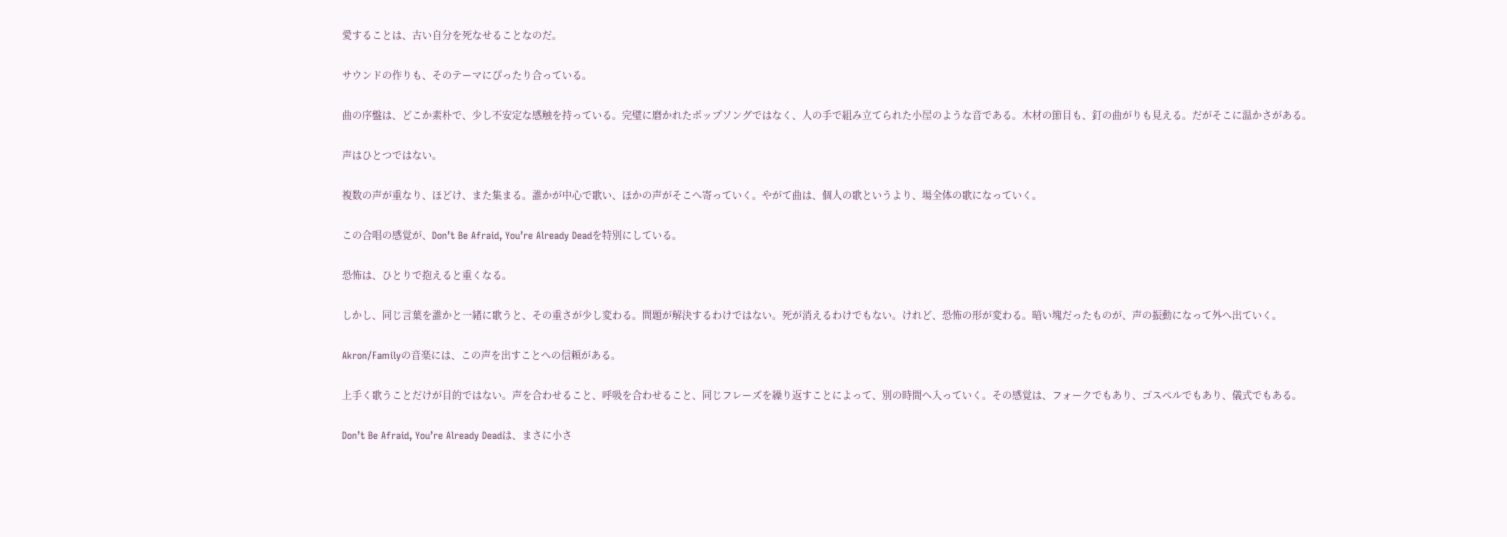愛することは、古い自分を死なせることなのだ。

サウンドの作りも、そのテーマにぴったり合っている。

曲の序盤は、どこか素朴で、少し不安定な感触を持っている。完璧に磨かれたポップソングではなく、人の手で組み立てられた小屋のような音である。木材の節目も、釘の曲がりも見える。だがそこに温かさがある。

声はひとつではない。

複数の声が重なり、ほどけ、また集まる。誰かが中心で歌い、ほかの声がそこへ寄っていく。やがて曲は、個人の歌というより、場全体の歌になっていく。

この合唱の感覚が、Don’t Be Afraid, You’re Already Deadを特別にしている。

恐怖は、ひとりで抱えると重くなる。

しかし、同じ言葉を誰かと一緒に歌うと、その重さが少し変わる。問題が解決するわけではない。死が消えるわけでもない。けれど、恐怖の形が変わる。暗い塊だったものが、声の振動になって外へ出ていく。

Akron/Familyの音楽には、この声を出すことへの信頼がある。

上手く歌うことだけが目的ではない。声を合わせること、呼吸を合わせること、同じフレーズを繰り返すことによって、別の時間へ入っていく。その感覚は、フォークでもあり、ゴスペルでもあり、儀式でもある。

Don’t Be Afraid, You’re Already Deadは、まさに小さ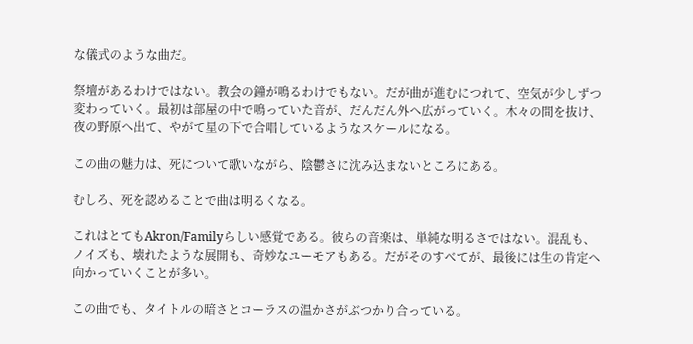な儀式のような曲だ。

祭壇があるわけではない。教会の鐘が鳴るわけでもない。だが曲が進むにつれて、空気が少しずつ変わっていく。最初は部屋の中で鳴っていた音が、だんだん外へ広がっていく。木々の間を抜け、夜の野原へ出て、やがて星の下で合唱しているようなスケールになる。

この曲の魅力は、死について歌いながら、陰鬱さに沈み込まないところにある。

むしろ、死を認めることで曲は明るくなる。

これはとてもAkron/Familyらしい感覚である。彼らの音楽は、単純な明るさではない。混乱も、ノイズも、壊れたような展開も、奇妙なユーモアもある。だがそのすべてが、最後には生の肯定へ向かっていくことが多い。

この曲でも、タイトルの暗さとコーラスの温かさがぶつかり合っている。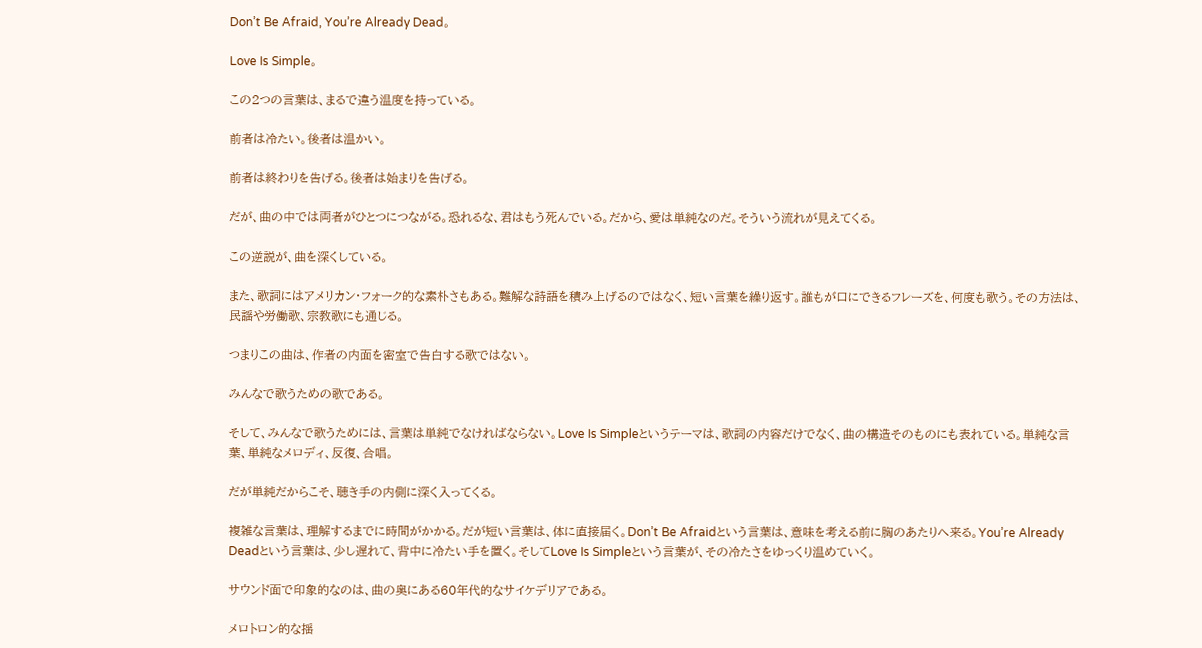Don’t Be Afraid, You’re Already Dead。

Love Is Simple。

この2つの言葉は、まるで違う温度を持っている。

前者は冷たい。後者は温かい。

前者は終わりを告げる。後者は始まりを告げる。

だが、曲の中では両者がひとつにつながる。恐れるな、君はもう死んでいる。だから、愛は単純なのだ。そういう流れが見えてくる。

この逆説が、曲を深くしている。

また、歌詞にはアメリカン・フォーク的な素朴さもある。難解な詩語を積み上げるのではなく、短い言葉を繰り返す。誰もが口にできるフレーズを、何度も歌う。その方法は、民謡や労働歌、宗教歌にも通じる。

つまりこの曲は、作者の内面を密室で告白する歌ではない。

みんなで歌うための歌である。

そして、みんなで歌うためには、言葉は単純でなければならない。Love Is Simpleというテーマは、歌詞の内容だけでなく、曲の構造そのものにも表れている。単純な言葉、単純なメロディ、反復、合唱。

だが単純だからこそ、聴き手の内側に深く入ってくる。

複雑な言葉は、理解するまでに時間がかかる。だが短い言葉は、体に直接届く。Don’t Be Afraidという言葉は、意味を考える前に胸のあたりへ来る。You’re Already Deadという言葉は、少し遅れて、背中に冷たい手を置く。そしてLove Is Simpleという言葉が、その冷たさをゆっくり温めていく。

サウンド面で印象的なのは、曲の奥にある60年代的なサイケデリアである。

メロトロン的な揺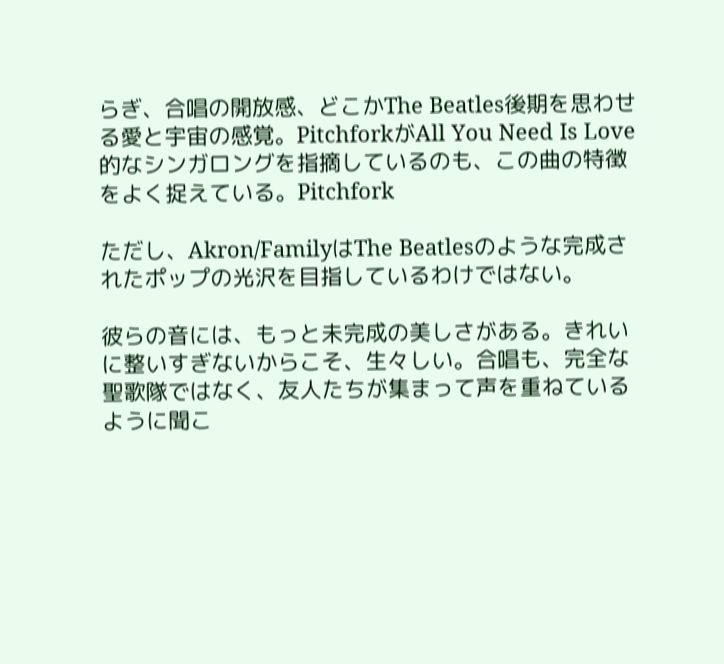らぎ、合唱の開放感、どこかThe Beatles後期を思わせる愛と宇宙の感覚。PitchforkがAll You Need Is Love的なシンガロングを指摘しているのも、この曲の特徴をよく捉えている。Pitchfork

ただし、Akron/FamilyはThe Beatlesのような完成されたポップの光沢を目指しているわけではない。

彼らの音には、もっと未完成の美しさがある。きれいに整いすぎないからこそ、生々しい。合唱も、完全な聖歌隊ではなく、友人たちが集まって声を重ねているように聞こ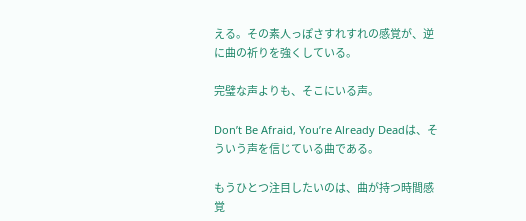える。その素人っぽさすれすれの感覚が、逆に曲の祈りを強くしている。

完璧な声よりも、そこにいる声。

Don’t Be Afraid, You’re Already Deadは、そういう声を信じている曲である。

もうひとつ注目したいのは、曲が持つ時間感覚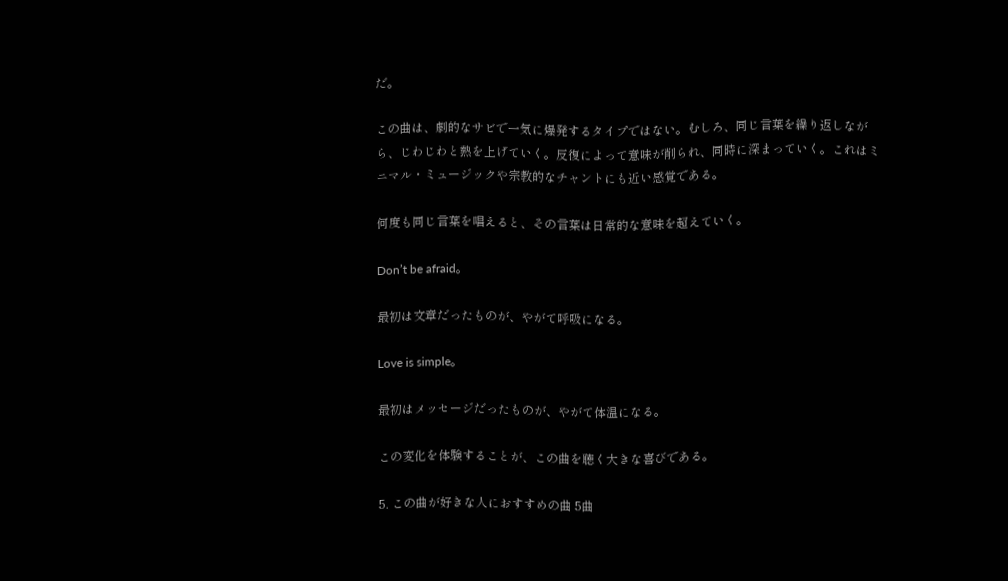だ。

この曲は、劇的なサビで一気に爆発するタイプではない。むしろ、同じ言葉を繰り返しながら、じわじわと熱を上げていく。反復によって意味が削られ、同時に深まっていく。これはミニマル・ミュージックや宗教的なチャントにも近い感覚である。

何度も同じ言葉を唱えると、その言葉は日常的な意味を超えていく。

Don’t be afraid。

最初は文章だったものが、やがて呼吸になる。

Love is simple。

最初はメッセージだったものが、やがて体温になる。

この変化を体験することが、この曲を聴く大きな喜びである。

5. この曲が好きな人におすすめの曲 5曲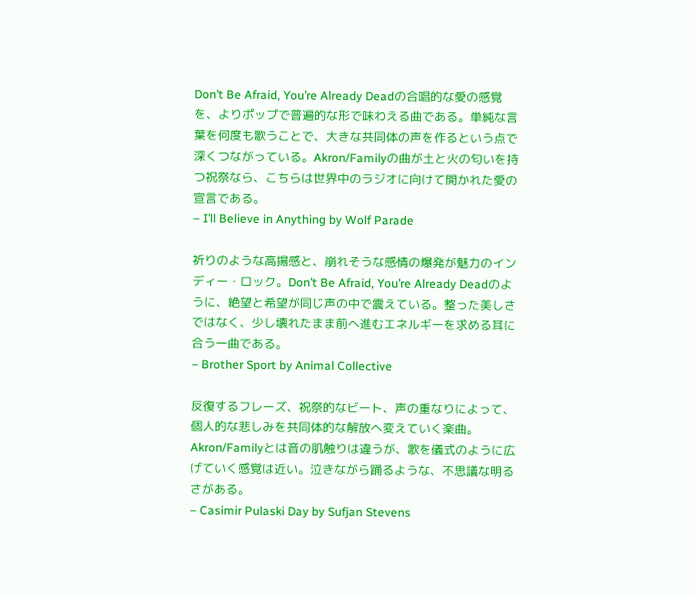Don’t Be Afraid, You’re Already Deadの合唱的な愛の感覚を、よりポップで普遍的な形で味わえる曲である。単純な言葉を何度も歌うことで、大きな共同体の声を作るという点で深くつながっている。Akron/Familyの曲が土と火の匂いを持つ祝祭なら、こちらは世界中のラジオに向けて開かれた愛の宣言である。
– I’ll Believe in Anything by Wolf Parade

祈りのような高揚感と、崩れそうな感情の爆発が魅力のインディー・ロック。Don’t Be Afraid, You’re Already Deadのように、絶望と希望が同じ声の中で震えている。整った美しさではなく、少し壊れたまま前へ進むエネルギーを求める耳に合う一曲である。
– Brother Sport by Animal Collective

反復するフレーズ、祝祭的なビート、声の重なりによって、個人的な悲しみを共同体的な解放へ変えていく楽曲。Akron/Familyとは音の肌触りは違うが、歌を儀式のように広げていく感覚は近い。泣きながら踊るような、不思議な明るさがある。
– Casimir Pulaski Day by Sufjan Stevens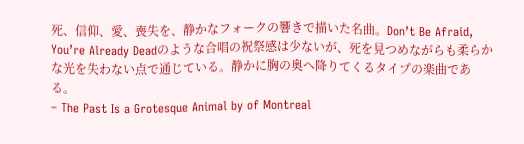死、信仰、愛、喪失を、静かなフォークの響きで描いた名曲。Don’t Be Afraid, You’re Already Deadのような合唱の祝祭感は少ないが、死を見つめながらも柔らかな光を失わない点で通じている。静かに胸の奥へ降りてくるタイプの楽曲である。
– The Past Is a Grotesque Animal by of Montreal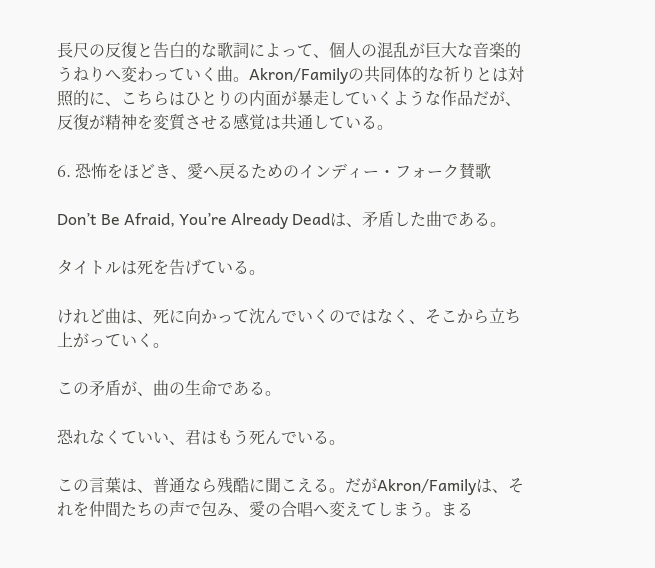長尺の反復と告白的な歌詞によって、個人の混乱が巨大な音楽的うねりへ変わっていく曲。Akron/Familyの共同体的な祈りとは対照的に、こちらはひとりの内面が暴走していくような作品だが、反復が精神を変質させる感覚は共通している。

6. 恐怖をほどき、愛へ戻るためのインディー・フォーク賛歌

Don’t Be Afraid, You’re Already Deadは、矛盾した曲である。

タイトルは死を告げている。

けれど曲は、死に向かって沈んでいくのではなく、そこから立ち上がっていく。

この矛盾が、曲の生命である。

恐れなくていい、君はもう死んでいる。

この言葉は、普通なら残酷に聞こえる。だがAkron/Familyは、それを仲間たちの声で包み、愛の合唱へ変えてしまう。まる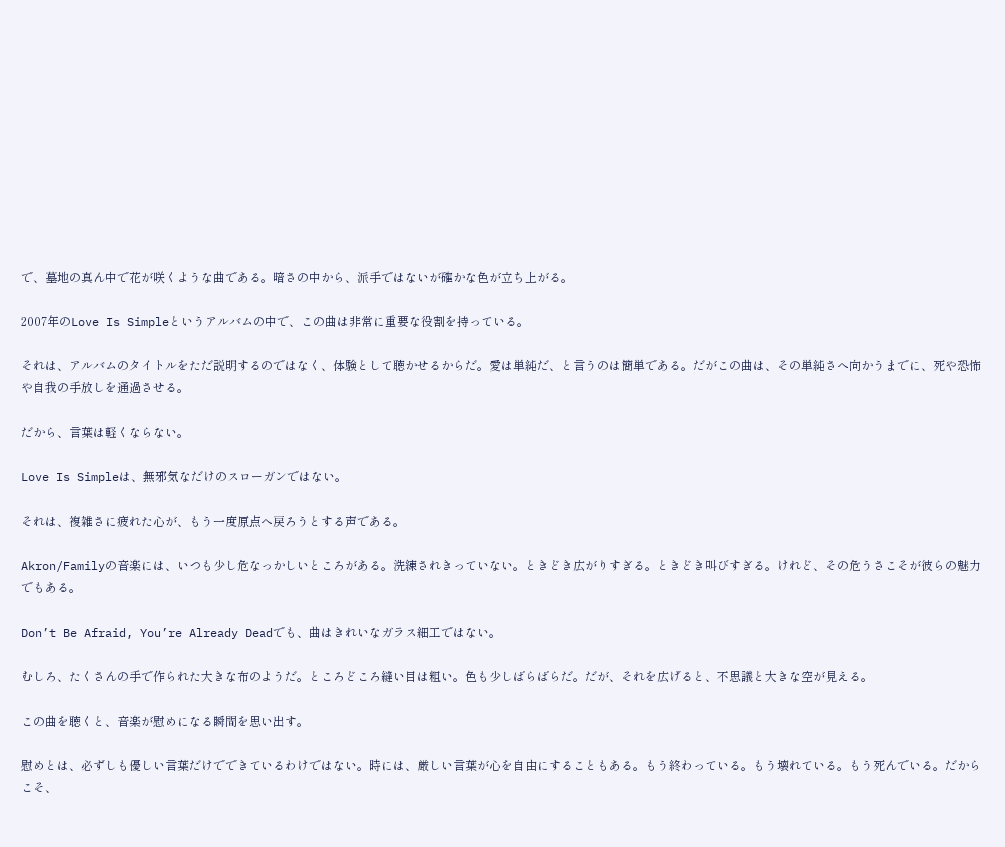で、墓地の真ん中で花が咲くような曲である。暗さの中から、派手ではないが確かな色が立ち上がる。

2007年のLove Is Simpleというアルバムの中で、この曲は非常に重要な役割を持っている。

それは、アルバムのタイトルをただ説明するのではなく、体験として聴かせるからだ。愛は単純だ、と言うのは簡単である。だがこの曲は、その単純さへ向かうまでに、死や恐怖や自我の手放しを通過させる。

だから、言葉は軽くならない。

Love Is Simpleは、無邪気なだけのスローガンではない。

それは、複雑さに疲れた心が、もう一度原点へ戻ろうとする声である。

Akron/Familyの音楽には、いつも少し危なっかしいところがある。洗練されきっていない。ときどき広がりすぎる。ときどき叫びすぎる。けれど、その危うさこそが彼らの魅力でもある。

Don’t Be Afraid, You’re Already Deadでも、曲はきれいなガラス細工ではない。

むしろ、たくさんの手で作られた大きな布のようだ。ところどころ縫い目は粗い。色も少しばらばらだ。だが、それを広げると、不思議と大きな空が見える。

この曲を聴くと、音楽が慰めになる瞬間を思い出す。

慰めとは、必ずしも優しい言葉だけでできているわけではない。時には、厳しい言葉が心を自由にすることもある。もう終わっている。もう壊れている。もう死んでいる。だからこそ、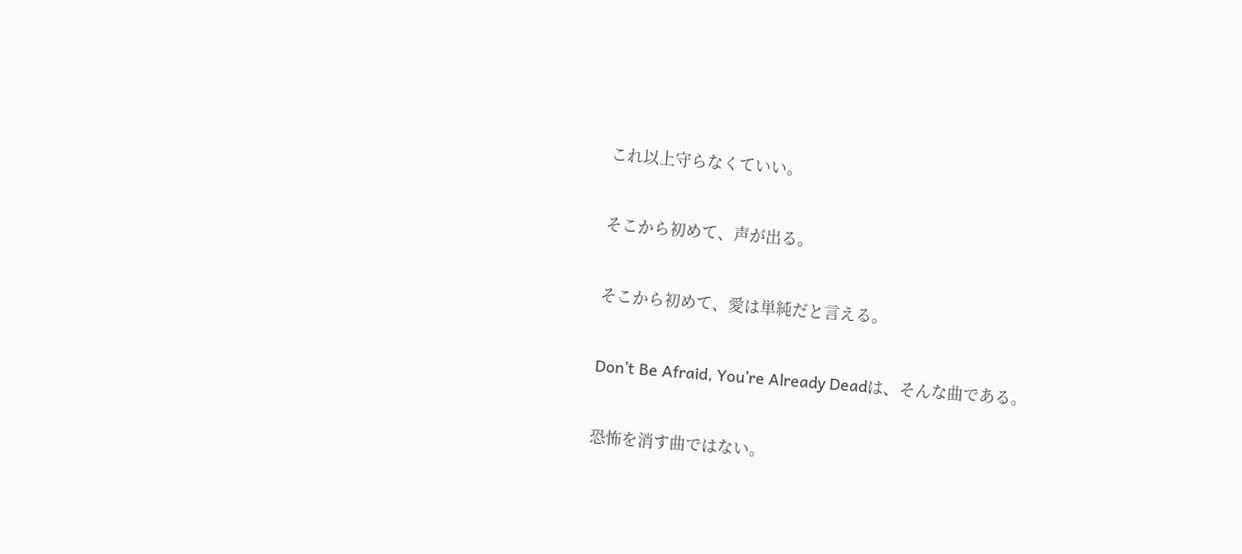これ以上守らなくていい。

そこから初めて、声が出る。

そこから初めて、愛は単純だと言える。

Don’t Be Afraid, You’re Already Deadは、そんな曲である。

恐怖を消す曲ではない。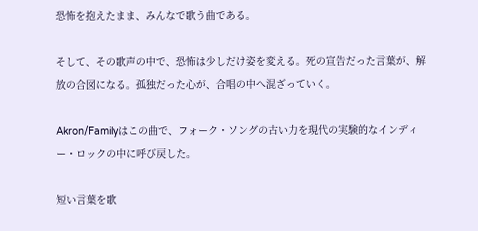恐怖を抱えたまま、みんなで歌う曲である。

そして、その歌声の中で、恐怖は少しだけ姿を変える。死の宣告だった言葉が、解放の合図になる。孤独だった心が、合唱の中へ混ざっていく。

Akron/Familyはこの曲で、フォーク・ソングの古い力を現代の実験的なインディー・ロックの中に呼び戻した。

短い言葉を歌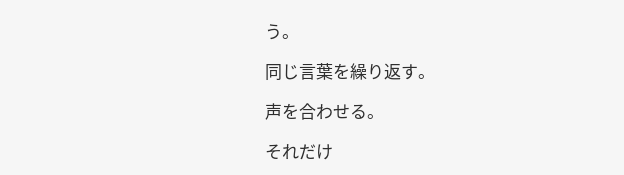う。

同じ言葉を繰り返す。

声を合わせる。

それだけ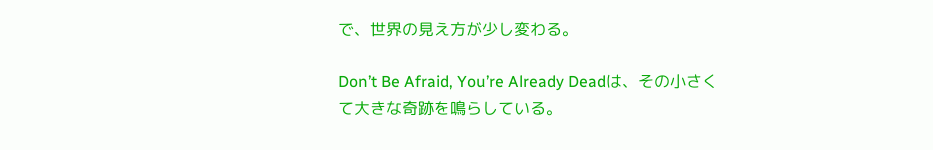で、世界の見え方が少し変わる。

Don’t Be Afraid, You’re Already Deadは、その小さくて大きな奇跡を鳴らしている。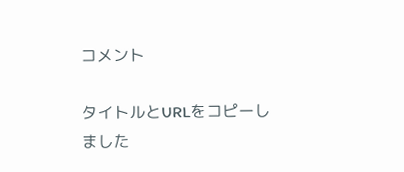コメント

タイトルとURLをコピーしました